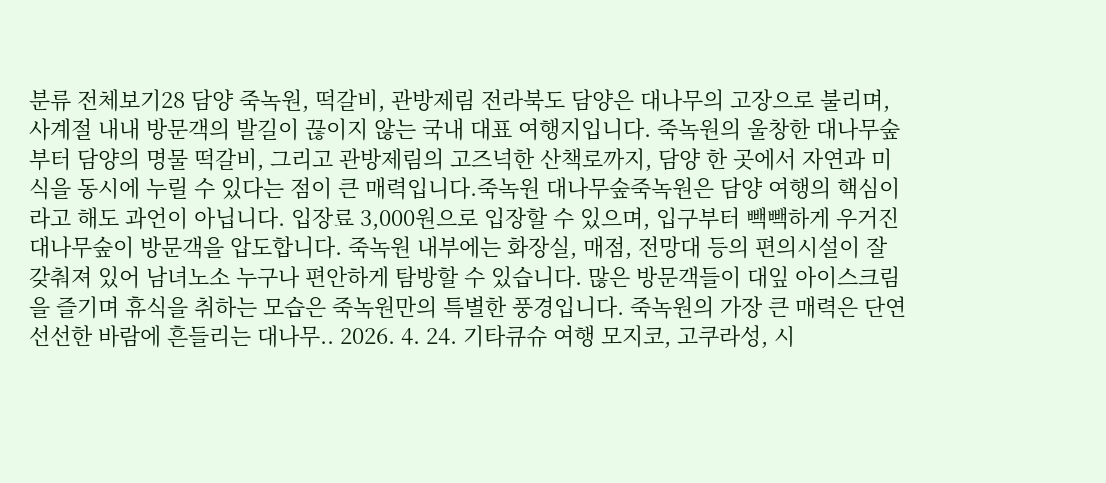분류 전체보기28 담양 죽녹원, 떡갈비, 관방제림 전라북도 담양은 대나무의 고장으로 불리며, 사계절 내내 방문객의 발길이 끊이지 않는 국내 대표 여행지입니다. 죽녹원의 울창한 대나무숲부터 담양의 명물 떡갈비, 그리고 관방제림의 고즈넉한 산책로까지, 담양 한 곳에서 자연과 미식을 동시에 누릴 수 있다는 점이 큰 매력입니다.죽녹원 대나무숲죽녹원은 담양 여행의 핵심이라고 해도 과언이 아닙니다. 입장료 3,000원으로 입장할 수 있으며, 입구부터 빽빽하게 우거진 대나무숲이 방문객을 압도합니다. 죽녹원 내부에는 화장실, 매점, 전망대 등의 편의시설이 잘 갖춰져 있어 남녀노소 누구나 편안하게 탐방할 수 있습니다. 많은 방문객들이 대잎 아이스크림을 즐기며 휴식을 취하는 모습은 죽녹원만의 특별한 풍경입니다. 죽녹원의 가장 큰 매력은 단연 선선한 바람에 흔들리는 대나무.. 2026. 4. 24. 기타큐슈 여행 모지코, 고쿠라성, 시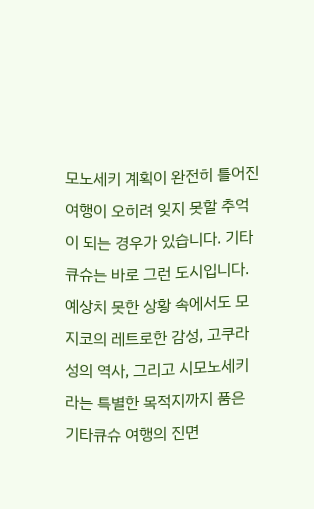모노세키 계획이 완전히 틀어진 여행이 오히려 잊지 못할 추억이 되는 경우가 있습니다. 기타큐슈는 바로 그런 도시입니다. 예상치 못한 상황 속에서도 모지코의 레트로한 감성, 고쿠라성의 역사, 그리고 시모노세키라는 특별한 목적지까지 품은 기타큐슈 여행의 진면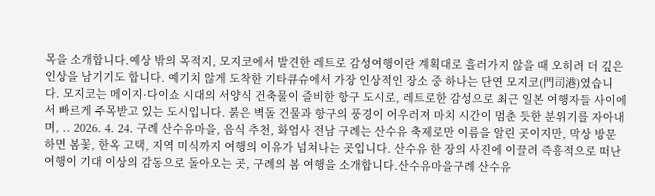목을 소개합니다.예상 밖의 목적지, 모지코에서 발견한 레트로 감성여행이란 계획대로 흘러가지 않을 때 오히려 더 깊은 인상을 남기기도 합니다. 예기치 않게 도착한 기타큐슈에서 가장 인상적인 장소 중 하나는 단연 모지코(門司港)였습니다. 모지코는 메이지·다이쇼 시대의 서양식 건축물이 즐비한 항구 도시로, 레트로한 감성으로 최근 일본 여행자들 사이에서 빠르게 주목받고 있는 도시입니다. 붉은 벽돌 건물과 항구의 풍경이 어우러져 마치 시간이 멈춘 듯한 분위기를 자아내며, .. 2026. 4. 24. 구례 산수유마을, 음식 추천, 화엄사 전남 구례는 산수유 축제로만 이름을 알린 곳이지만, 막상 방문하면 봄꽃, 한옥 고택, 지역 미식까지 여행의 이유가 넘쳐나는 곳입니다. 산수유 한 장의 사진에 이끌려 즉흥적으로 떠난 여행이 기대 이상의 감동으로 돌아오는 곳, 구례의 봄 여행을 소개합니다.산수유마을구례 산수유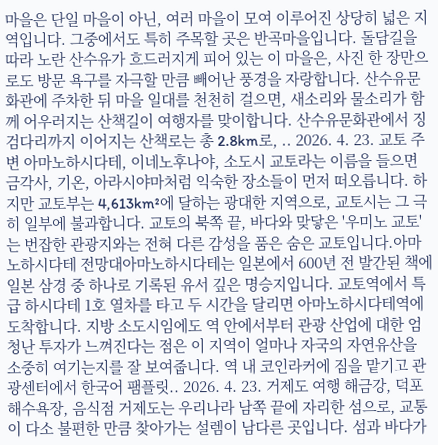마을은 단일 마을이 아닌, 여러 마을이 모여 이루어진 상당히 넓은 지역입니다. 그중에서도 특히 주목할 곳은 반곡마을입니다. 돌담길을 따라 노란 산수유가 흐드러지게 피어 있는 이 마을은, 사진 한 장만으로도 방문 욕구를 자극할 만큼 빼어난 풍경을 자랑합니다. 산수유문화관에 주차한 뒤 마을 일대를 천천히 걸으면, 새소리와 물소리가 함께 어우러지는 산책길이 여행자를 맞이합니다. 산수유문화관에서 징검다리까지 이어지는 산책로는 총 2.8km로, .. 2026. 4. 23. 교토 주변 아마노하시다테, 이네노후나야, 소도시 교토라는 이름을 들으면 금각사, 기온, 아라시야마처럼 익숙한 장소들이 먼저 떠오릅니다. 하지만 교토부는 4,613km²에 달하는 광대한 지역으로, 교토시는 그 극히 일부에 불과합니다. 교토의 북쪽 끝, 바다와 맞닿은 '우미노 교토'는 번잡한 관광지와는 전혀 다른 감성을 품은 숨은 교토입니다.아마노하시다테 전망대아마노하시다테는 일본에서 600년 전 발간된 책에 일본 삼경 중 하나로 기록된 유서 깊은 명승지입니다. 교토역에서 특급 하시다테 1호 열차를 타고 두 시간을 달리면 아마노하시다테역에 도착합니다. 지방 소도시임에도 역 안에서부터 관광 산업에 대한 엄청난 투자가 느껴진다는 점은 이 지역이 얼마나 자국의 자연유산을 소중히 여기는지를 잘 보여줍니다. 역 내 코인라커에 짐을 맡기고 관광센터에서 한국어 팸플릿.. 2026. 4. 23. 거제도 여행 해금강, 덕포해수욕장, 음식점 거제도는 우리나라 남쪽 끝에 자리한 섬으로, 교통이 다소 불편한 만큼 찾아가는 설렘이 남다른 곳입니다. 섬과 바다가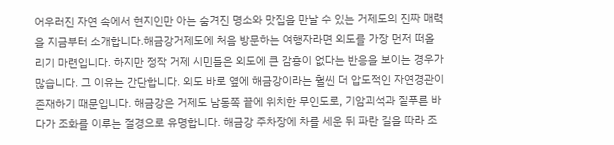어우러진 자연 속에서 현지인만 아는 숨겨진 명소와 맛집을 만날 수 있는 거제도의 진짜 매력을 지금부터 소개합니다.해금강거제도에 처음 방문하는 여행자라면 외도를 가장 먼저 떠올리기 마련입니다. 하지만 정작 거제 시민들은 외도에 큰 감흥이 없다는 반응을 보이는 경우가 많습니다. 그 이유는 간단합니다. 외도 바로 옆에 해금강이라는 훨씬 더 압도적인 자연경관이 존재하기 때문입니다. 해금강은 거제도 남동쪽 끝에 위치한 무인도로, 기암괴석과 짙푸른 바다가 조화를 이루는 절경으로 유명합니다. 해금강 주차장에 차를 세운 뒤 파란 길을 따라 조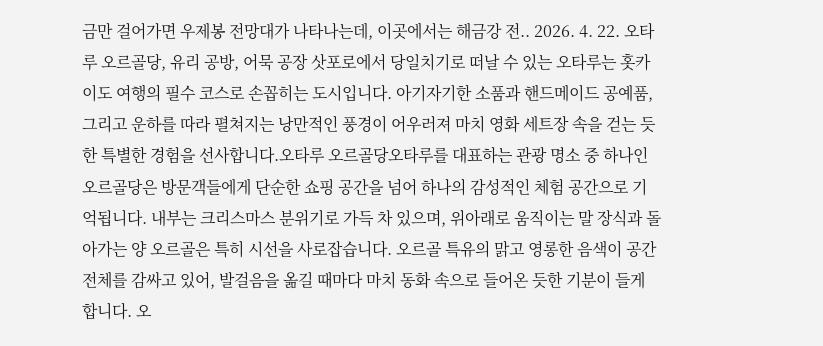금만 걸어가면 우제봉 전망대가 나타나는데, 이곳에서는 해금강 전.. 2026. 4. 22. 오타루 오르골당, 유리 공방, 어묵 공장 삿포로에서 당일치기로 떠날 수 있는 오타루는 홋카이도 여행의 필수 코스로 손꼽히는 도시입니다. 아기자기한 소품과 핸드메이드 공예품, 그리고 운하를 따라 펼쳐지는 낭만적인 풍경이 어우러져 마치 영화 세트장 속을 걷는 듯한 특별한 경험을 선사합니다.오타루 오르골당오타루를 대표하는 관광 명소 중 하나인 오르골당은 방문객들에게 단순한 쇼핑 공간을 넘어 하나의 감성적인 체험 공간으로 기억됩니다. 내부는 크리스마스 분위기로 가득 차 있으며, 위아래로 움직이는 말 장식과 돌아가는 양 오르골은 특히 시선을 사로잡습니다. 오르골 특유의 맑고 영롱한 음색이 공간 전체를 감싸고 있어, 발걸음을 옮길 때마다 마치 동화 속으로 들어온 듯한 기분이 들게 합니다. 오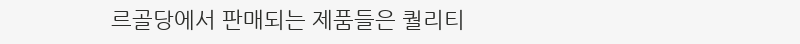르골당에서 판매되는 제품들은 퀄리티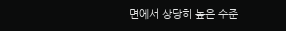면에서 상당히 높은 수준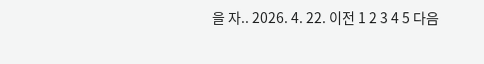을 자.. 2026. 4. 22. 이전 1 2 3 4 5 다음